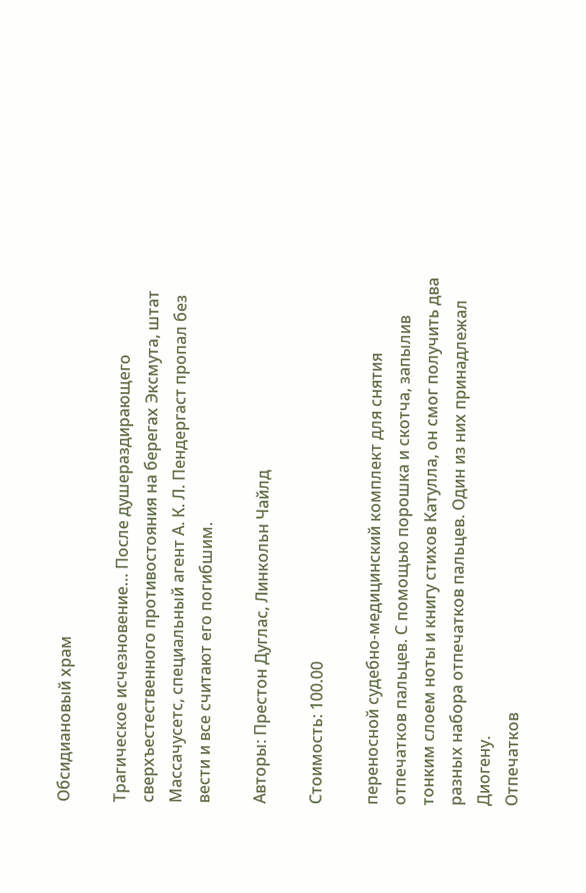Обсидиановый храм

Трагическое исчезновение… После душераздирающего сверхъестественного противостояния на берегах Эксмута, штат Массачусетс, специальный агент А. К. Л. Пендергаст пропал без вести и все считают его погибшим.

Авторы: Престон Дуглас, Линкольн Чайлд

Стоимость: 100.00

переносной судебно-медицинский комплект для снятия отпечатков пальцев. С помощью порошка и скотча, запылив тонким слоем ноты и книгу стихов Катулла, он смог получить два разных набора отпечатков пальцев. Один из них принадлежал Диогену.
Отпечатков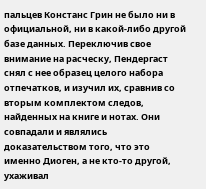пальцев Констанс Грин не было ни в официальной, ни в какой-либо другой базе данных. Переключив свое внимание на расческу, Пендергаст снял с нее образец целого набора отпечатков, и изучил их, сравнив со вторым комплектом следов, найденных на книге и нотах. Они совпадали и являлись доказательством того, что это именно Диоген, а не кто-то другой, ухаживал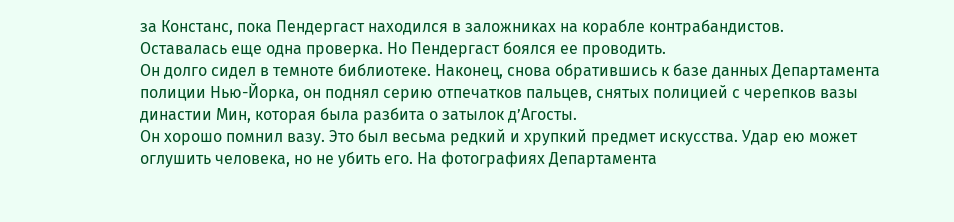за Констанс, пока Пендергаст находился в заложниках на корабле контрабандистов.
Оставалась еще одна проверка. Но Пендергаст боялся ее проводить.
Он долго сидел в темноте библиотеке. Наконец, снова обратившись к базе данных Департамента полиции Нью-Йорка, он поднял серию отпечатков пальцев, снятых полицией с черепков вазы династии Мин, которая была разбита о затылок д’Агосты.
Он хорошо помнил вазу. Это был весьма редкий и хрупкий предмет искусства. Удар ею может оглушить человека, но не убить его. На фотографиях Департамента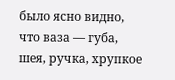было ясно видно, что ваза — губа, шея, ручка, хрупкое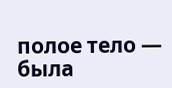полое тело — была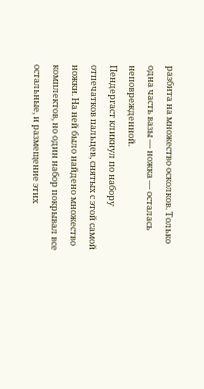разбита на множество осколков. Только одна часть вазы — ножка — осталась неповрежденной.
Пендергаст кликнул по набору отпечатков пальцев, снятых с этой самой ножки. На ней было найдено множество комплектов, но один набор покрывал все остальные, и размещение этих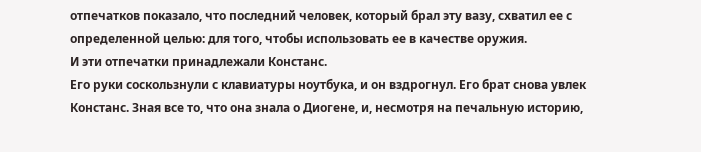отпечатков показало, что последний человек, который брал эту вазу, схватил ее с определенной целью: для того, чтобы использовать ее в качестве оружия.
И эти отпечатки принадлежали Констанс.
Его руки соскользнули с клавиатуры ноутбука, и он вздрогнул. Его брат снова увлек Констанс. Зная все то, что она знала о Диогене, и, несмотря на печальную историю,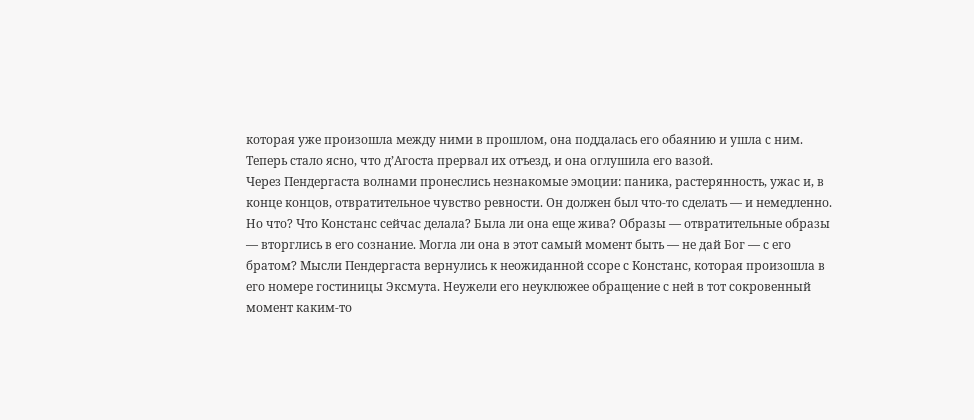которая уже произошла между ними в прошлом, она поддалась его обаянию и ушла с ним.
Теперь стало ясно, что д’Агоста прервал их отъезд, и она оглушила его вазой.
Через Пендергаста волнами пронеслись незнакомые эмоции: паника, растерянность, ужас и, в конце концов, отвратительное чувство ревности. Он должен был что-то сделать — и немедленно. Но что? Что Констанс сейчас делала? Была ли она еще жива? Образы — отвратительные образы — вторглись в его сознание. Могла ли она в этот самый момент быть — не дай Бог — с его братом? Мысли Пендергаста вернулись к неожиданной ссоре с Констанс, которая произошла в его номере гостиницы Эксмута. Неужели его неуклюжее обращение с ней в тот сокровенный момент каким-то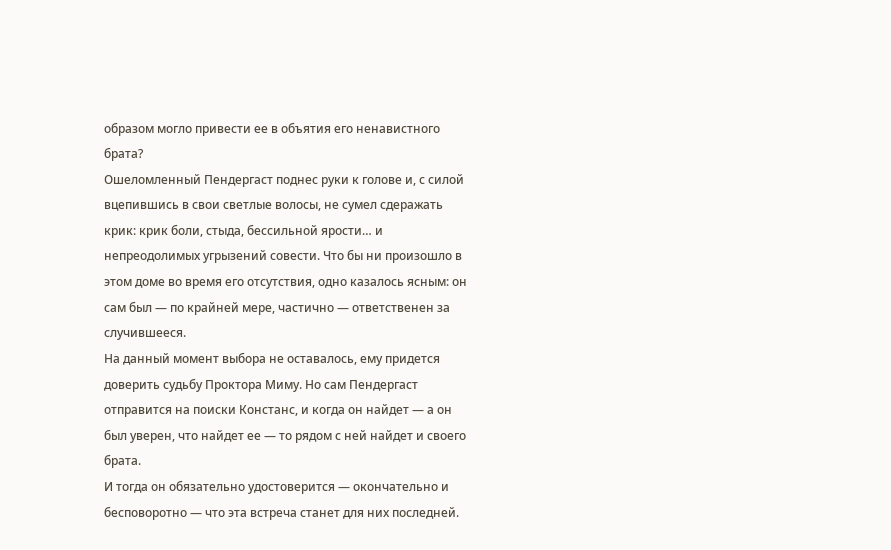образом могло привести ее в объятия его ненавистного брата?
Ошеломленный Пендергаст поднес руки к голове и, с силой вцепившись в свои светлые волосы, не сумел сдеражать крик: крик боли, стыда, бессильной ярости… и непреодолимых угрызений совести. Что бы ни произошло в этом доме во время его отсутствия, одно казалось ясным: он сам был — по крайней мере, частично — ответственен за случившееся.
На данный момент выбора не оставалось, ему придется доверить судьбу Проктора Миму. Но сам Пендергаст отправится на поиски Констанс, и когда он найдет — а он был уверен, что найдет ее — то рядом с ней найдет и своего брата.
И тогда он обязательно удостоверится — окончательно и бесповоротно — что эта встреча станет для них последней.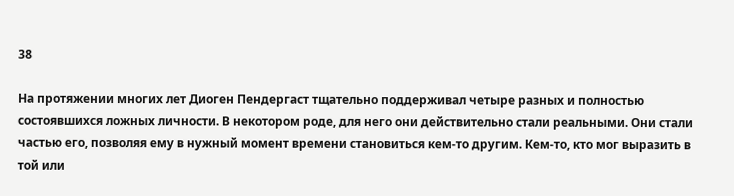38

На протяжении многих лет Диоген Пендергаст тщательно поддерживал четыре разных и полностью состоявшихся ложных личности. В некотором роде, для него они действительно стали реальными. Они стали частью его, позволяя ему в нужный момент времени становиться кем-то другим. Кем-то, кто мог выразить в той или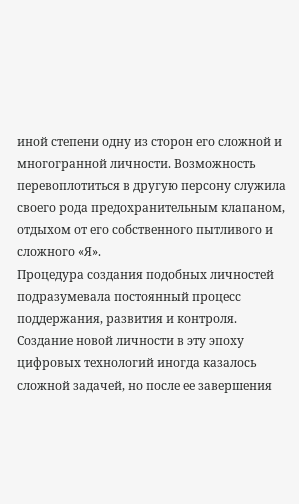иной степени одну из сторон его сложной и многогранной личности. Возможность перевоплотиться в другую персону служила своего рода предохранительным клапаном, отдыхом от его собственного пытливого и сложного «Я».
Процедура создания подобных личностей подразумевала постоянный процесс поддержания, развития и контроля. Создание новой личности в эту эпоху цифровых технологий иногда казалось сложной задачей, но после ее завершения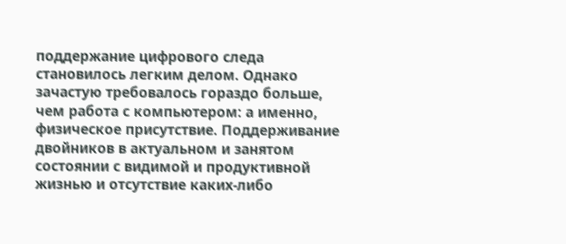поддержание цифрового следа становилось легким делом. Однако зачастую требовалось гораздо больше, чем работа с компьютером: а именно, физическое присутствие. Поддерживание двойников в актуальном и занятом состоянии с видимой и продуктивной жизнью и отсутствие каких-либо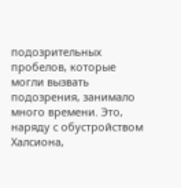подозрительных пробелов, которые могли вызвать подозрения, занимало много времени. Это, наряду с обустройством Халсиона,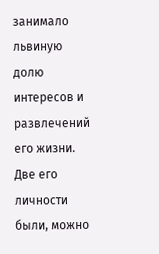занимало львиную долю интересов и развлечений его жизни. Две его личности были, можно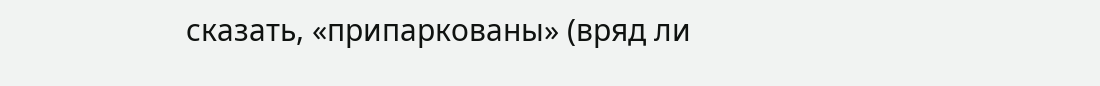сказать, «припаркованы» (вряд ли